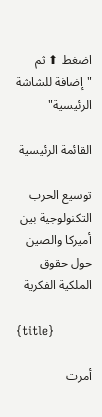اضغط ⬆ ثم "إضافة للشاشة الرئيسية"

القائمة الرئيسية

توسيع الحرب التكنولوجية بين أميركا والصين حول حقوق الملكية الفكرية

{title}

أمرت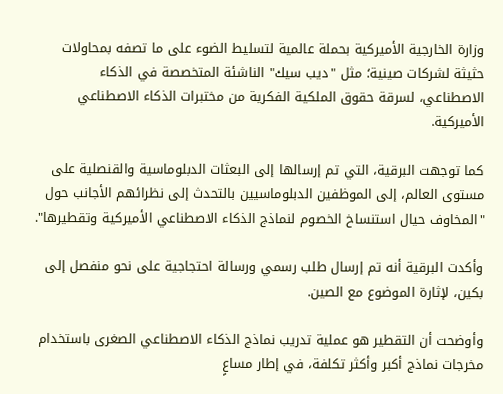وزارة الخارجية الأميركية بحملة عالمية لتسليط الضوء على ما تصفه بمحاولات حثيثة لشركات صينية؛ مثل "ديب سيك" الناشئة المتخصصة في الذكاء الاصطناعي، لسرقة حقوق الملكية الفكرية من مختبرات الذكاء الاصطناعي الأميركية.

كما توجهت البرقية، التي تم إرسالها إلى البعثات الدبلوماسية والقنصلية على مستوى العالم، إلى الموظفين الدبلوماسيين بالتحدث إلى نظرائهم الأجانب حول "المخاوف حيال استنساخ الخصوم لنماذج الذكاء الاصطناعي الأميركية وتقطيرها".

وأكدت البرقية أنه تم إرسال طلب رسمي ورسالة احتجاجية على نحو منفصل إلى بكين، لإثارة الموضوع مع الصين.

وأوضحت أن التقطير هو عملية تدريب نماذج الذكاء الاصطناعي الصغرى باستخدام مخرجات نماذج أكبر وأكثر تكلفة، في إطار مساعٍ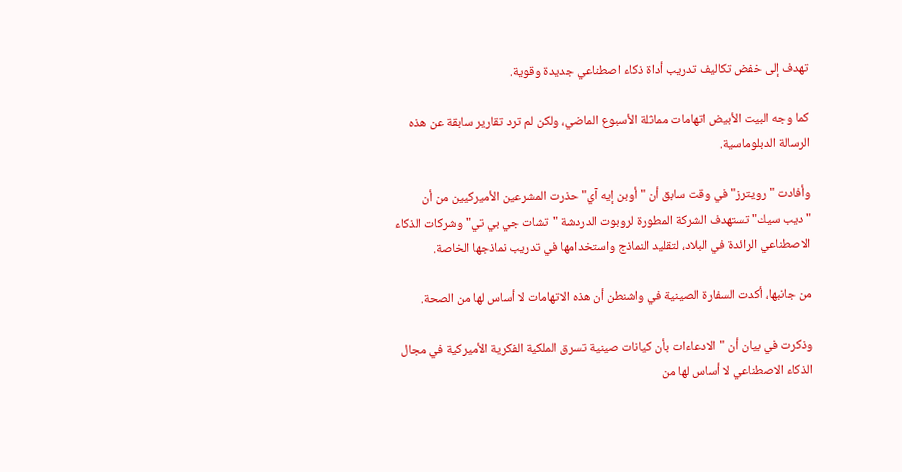تهدف إلى خفض تكاليف تدريب أداة ذكاء اصطناعي جديدة وقوية.

كما وجه البيت الأبيض اتهامات مماثلة الأسبوع الماضي، ولكن لم ترد تقارير سابقة عن هذه الرسالة الدبلوماسية.

وأفادت "رويترز" في وقت سابق أن "أوبن إيه آي" حذرت المشرعين الأميركيين من أن "ديب سيك" تستهدف الشركة المطورة لروبوت الدردشة "تشات جي بي تي" وشركات الذكاء الاصطناعي الرائدة في البلاد، لتقليد النماذج واستخدامها في تدريب نماذجها الخاصة.

من جانبها، أكدت السفارة الصينية في واشنطن أن هذه الاتهامات لا أساس لها من الصحة.

وذكرت في بيان أن "الادعاءات بأن كيانات صينية تسرق الملكية الفكرية الأميركية في مجال الذكاء الاصطناعي لا أساس لها من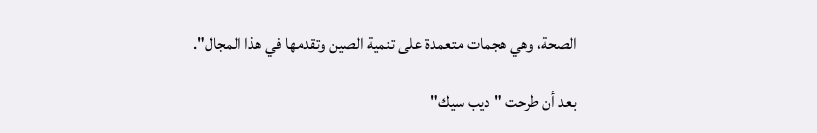الصحة، وهي هجمات متعمدة على تنمية الصين وتقدمها في هذا المجال".

بعد أن طرحت "ديب سيك"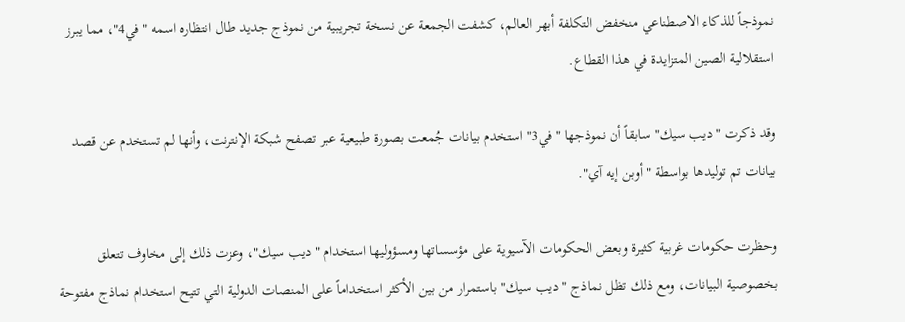نموذجاً للذكاء الاصطناعي منخفض التكلفة أبهر العالم، كشفت الجمعة عن نسخة تجريبية من نموذج جديد طال انتظاره اسمه "في4"، مما يبرز استقلالية الصين المتزايدة في هذا القطاع.

وقد ذكرت "ديب سيك" سابقاً أن نموذجها "في3" استخدم بيانات جُمعت بصورة طبيعية عبر تصفح شبكة الإنترنت، وأنها لم تستخدم عن قصد بيانات تم توليدها بواسطة "أوبن إيه آي".

وحظرت حكومات غربية كثيرة وبعض الحكومات الآسيوية على مؤسساتها ومسؤوليها استخدام "ديب سيك"، وعزت ذلك إلى مخاوف تتعلق بخصوصية البيانات، ومع ذلك تظل نماذج "ديب سيك" باستمرار من بين الأكثر استخداماً على المنصات الدولية التي تتيح استخدام نماذج مفتوحة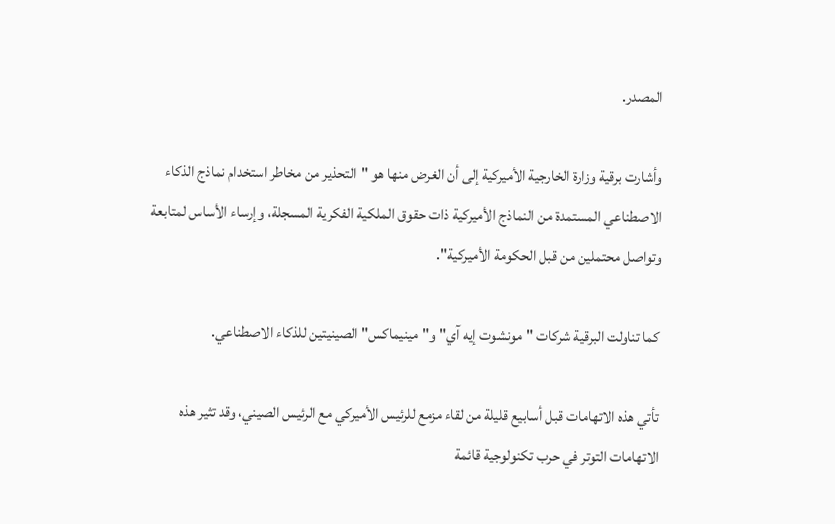المصدر.

وأشارت برقية وزارة الخارجية الأميركية إلى أن الغرض منها هو "التحذير من مخاطر استخدام نماذج الذكاء الاصطناعي المستمدة من النماذج الأميركية ذات حقوق الملكية الفكرية المسجلة، وإرساء الأساس لمتابعة وتواصل محتملين من قبل الحكومة الأميركية".

كما تناولت البرقية شركات "مونشوت إيه آي" و"مينيماكس" الصينيتين للذكاء الاصطناعي.

تأتي هذه الاتهامات قبل أسابيع قليلة من لقاء مزمع للرئيس الأميركي مع الرئيس الصيني، وقد تثير هذه الاتهامات التوتر في حرب تكنولوجية قائمة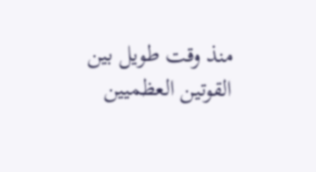منذ وقت طويل بين القوتين العظميين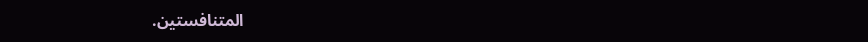المتنافستين.